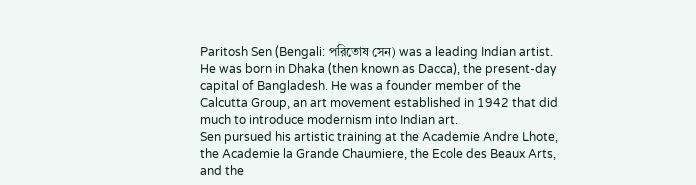Paritosh Sen (Bengali: পরিতোষ সেন) was a leading Indian artist. He was born in Dhaka (then known as Dacca), the present-day capital of Bangladesh. He was a founder member of the Calcutta Group, an art movement established in 1942 that did much to introduce modernism into Indian art.
Sen pursued his artistic training at the Academie Andre Lhote, the Academie la Grande Chaumiere, the Ecole des Beaux Arts, and the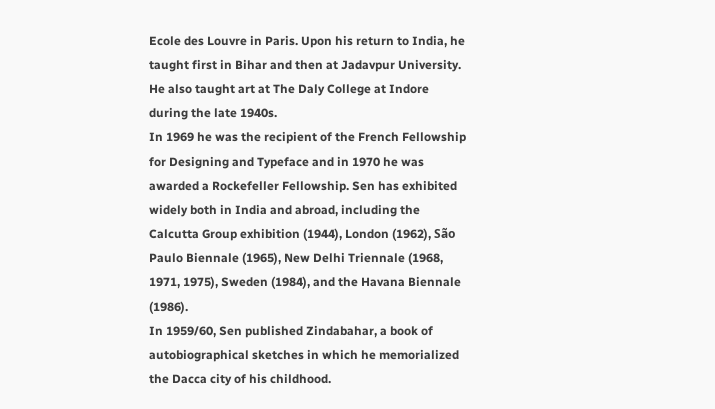Ecole des Louvre in Paris. Upon his return to India, he taught first in Bihar and then at Jadavpur University. He also taught art at The Daly College at Indore during the late 1940s.
In 1969 he was the recipient of the French Fellowship for Designing and Typeface and in 1970 he was awarded a Rockefeller Fellowship. Sen has exhibited widely both in India and abroad, including the Calcutta Group exhibition (1944), London (1962), São Paulo Biennale (1965), New Delhi Triennale (1968, 1971, 1975), Sweden (1984), and the Havana Biennale (1986).
In 1959/60, Sen published Zindabahar, a book of autobiographical sketches in which he memorialized the Dacca city of his childhood.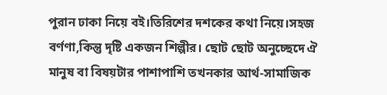পুরান ঢাকা নিয়ে বই।তিরিশের দশকের কথা নিয়ে।সহজ বর্ণণা,কিন্তু দৃষ্টি একজন শিল্পীর। ছোট ছোট অনুচ্ছেদে ঐ মানুষ বা বিষয়টার পাশাপাশি তখনকার আর্থ-সামাজিক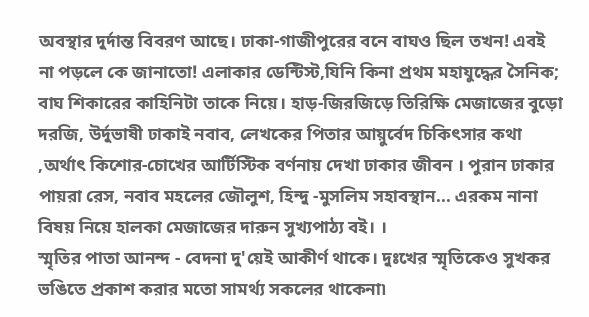অবস্থার দুর্দান্ত বিবরণ আছে। ঢাকা-গাজীপুরের বনে বাঘও ছিল তখন! এবই না পড়লে কে জানাতো! এলাকার ডেন্টিস্ট,যিনি কিনা প্রথম মহাযুদ্ধের সৈনিক; বাঘ শিকারের কাহিনিটা তাকে নিয়ে। হাড়-জিরজিড়ে তিরিক্ষি মেজাজের বুড়ো দরজি, উর্দুভাষী ঢাকাই নবাব, লেখকের পিতার আয়ুর্বেদ চিকিৎসার কথা ,অর্থাৎ কিশোর-চোখের আর্টিস্টিক বর্ণনায় দেখা ঢাকার জীবন । পুরান ঢাকার পায়রা রেস, নবাব মহলের জৌলুশ, হিন্দু -মুসলিম সহাবস্থান... এরকম নানা বিষয় নিয়ে হালকা মেজাজের দারুন সুখ্যপাঠ্য বই। ।
স্মৃতির পাতা আনন্দ - বেদনা দু'য়েই আকীর্ণ থাকে। দুঃখের স্মৃতিকেও সুখকর ভঙিতে প্রকাশ করার মতো সামর্থ্য সকলের থাকেনা৷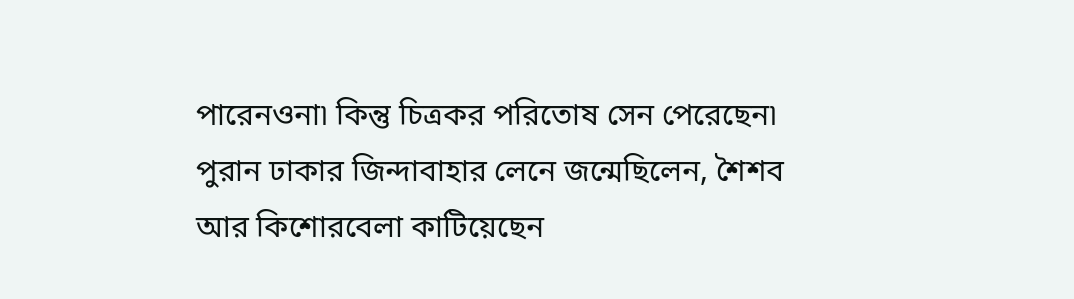পারেনওনা৷ কিন্তু চিত্রকর পরিতোষ সেন পেরেছেন৷ পুরান ঢাকার জিন্দাবাহার লেনে জন্মেছিলেন, শৈশব আর কিশোরবেলা কাটিয়েছেন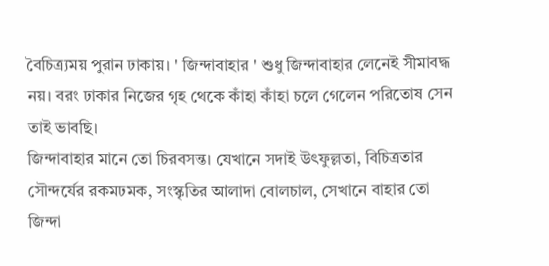বৈচিত্র্যময় পুরান ঢাকায়। ' জিন্দাবাহার ' শুধু জিন্দাবাহার লেনেই সীমাবদ্ধ নয়। বরং ঢাকার নিজের গৃহ থেকে কাঁহা কাঁহা চলে গেলেন পরিতোষ সেন তাই ভাবছি।
জিন্দাবাহার মানে তো চিরবসন্ত। যেখানে সদাই উৎফুল্লতা, বিচিত্রতার সৌন্দর্যের রকমঢমক, সংস্কৃতির আলাদা বোলচাল, সেখানে বাহার তো জিন্দা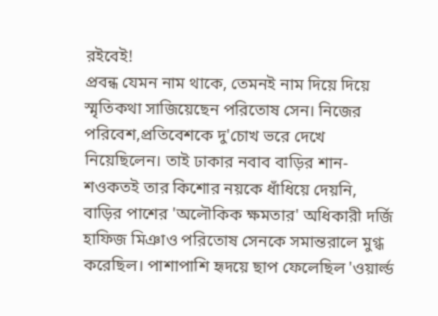রইবেই!
প্রবন্ধ যেমন নাম থাকে, তেমনই নাম দিয়ে দিয়ে স্মৃতিকথা সাজিয়েছেন পরিতোষ সেন। নিজের পরিবেশ,প্রতিবেশকে দু'চোখ ভরে দেখে নিয়েছিলেন। তাই ঢাকার নবাব বাড়ির শান-শওকতই তার কিশোর নয়কে ধাঁধিয়ে দেয়নি, বাড়ির পাশের 'অলৌকিক ক্ষমতার' অধিকারী দর্জি হাফিজ মিঞাও পরিতোষ সেনকে সমান্তরালে মুগ্ধ করেছিল। পাশাপাশি হৃদয়ে ছাপ ফেলেছিল 'ওয়ার্ল্ড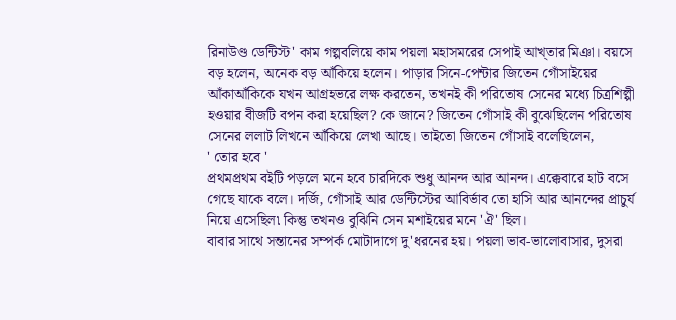রিনাউণ্ড ডেন্টিস্ট' কাম গল্পবলিয়ে কাম পয়লা মহাসমরের সেপাই আখ্তার মিঞা। বয়সে বড় হলেন, অনেক বড় আঁকিয়ে হলেন। পাড়ার সিনে-পেন্টার জিতেন গোঁসাইয়ের আঁকাআঁকিকে যখন আগ্রহভরে লক্ষ করতেন, তখনই কী পরিতোষ সেনের মধ্যে চিত্রশিল্পী হওয়ার বীজটি বপন করা হয়েছিল? কে জানে? জিতেন গোঁসাই কী বুঝেছিলেন পরিতোষ সেনের ললাট লিখনে আঁকিয়ে লেখা আছে। তাইতো জিতেন গোঁসাই বলেছিলেন,
' তোর হবে '
প্রথমপ্রথম বইটি পড়লে মনে হবে চারদিকে শুধু আনন্দ আর আনন্দ। এক্কেবারে হাট বসে গেছে যাকে বলে। দর্জি, গোঁসাই আর ডেন্টিস্টের আবির্ভাব তো হাসি আর আনন্দের প্রাচুর্য নিয়ে এসেছিল৷ কিন্তু তখনও বুঝিনি সেন মশাইয়ের মনে 'ঐ' ছিল।
বাবার সাথে সন্তানের সম্পর্ক মোটাদাগে দু'ধরনের হয়। পয়লা ভাব-ভালোবাসার, দুসরা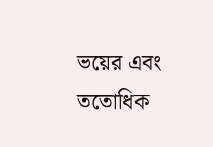ভয়ের এবং ততোধিক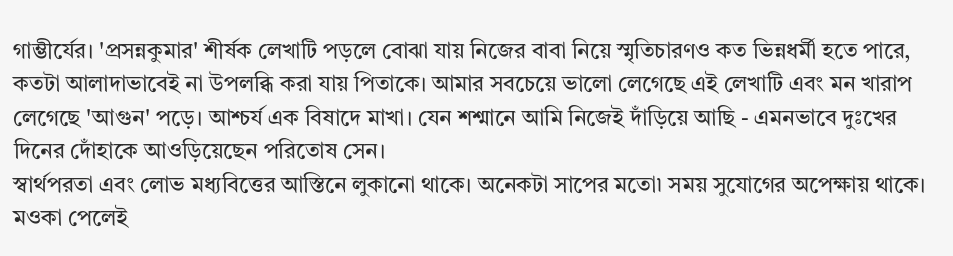গাম্ভীর্যের। 'প্রসন্নকুমার' শীর্ষক লেখাটি পড়লে বোঝা যায় নিজের বাবা নিয়ে স্মৃতিচারণও কত ভিন্নধর্মী হতে পারে, কতটা আলাদাভাবেই না উপলব্ধি করা যায় পিতাকে। আমার সবচেয়ে ভালো লেগেছে এই লেখাটি এবং মন খারাপ লেগেছে 'আগুন' পড়ে। আশ্চর্য এক বিষাদে মাখা। যেন শশ্মানে আমি নিজেই দাঁড়িয়ে আছি - এমনভাবে দুঃখের দিনের দোঁহাকে আওড়িয়েছেন পরিতোষ সেন।
স্বার্থপরতা এবং লোভ মধ্যবিত্তের আস্তিনে লুকানো থাকে। অনেকটা সাপের মতো৷ সময় সুযোগের অপেক্ষায় থাকে। মওকা পেলেই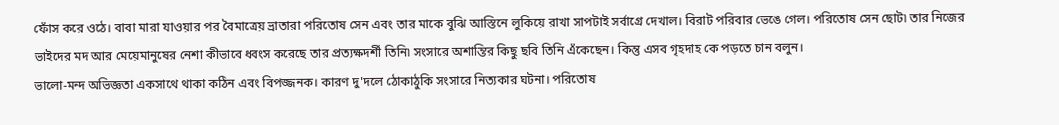ফোঁস করে ওঠে। বাবা মারা যাওয়ার পর বৈমাত্রেয় ভ্রাতারা পরিতোষ সেন এবং তার মাকে বুঝি আস্তিনে লুকিয়ে রাখা সাপটাই সর্বাগ্রে দেখাল। বিরাট পরিবার ভেঙে গেল। পরিতোষ সেন ছোট৷ তার নিজের ভাইদের মদ আর মেয়েমানুষের নেশা কীভাবে ধ্বংস করেছে তার প্রত্যক্ষদর্শী তিনি৷ সংসারে অশান্তির কিছু ছবি তিনি এঁকেছেন। কিন্তু এসব গৃহদাহ কে পড়তে চান বলুন।
ভালো-মন্দ অভিজ্ঞতা একসাথে থাকা কঠিন এবং বিপজ্জনক। কারণ দু'দলে ঠোকাঠুকি সংসারে নিত্যকার ঘটনা। পরিতোষ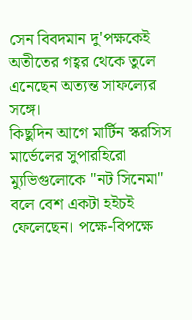সেন বিবদমান দু'পক্ষকেই অতীতের গহ্বর থেকে তুলে এনেছেন অত্যন্ত সাফল্যের সঙ্গে।
কিছুদিন আগে মার্টিন স্করসিস মার্ভেলের সুপারহিরো ম্যুভিগুলোকে "নট সিনেমা" বলে বেশ একটা হইচই ফেলেছেন। পক্ষে-বিপক্ষে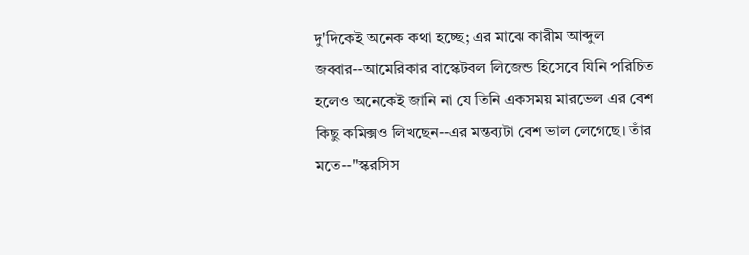দু'দিকেই অনেক কথা হচ্ছে; এর মাঝে কারীম আব্দুল জব্বার--আমেরিকার বাস্কেটবল লিজেন্ড হিসেবে যিনি পরিচিত হলেও অনেকেই জানি না যে তিনি একসময় মারভেল এর বেশ কিছু কমিক্সও লিখছেন--এর মন্তব্যটা বেশ ভাল লেগেছে। তাঁর মতে--"স্করসিস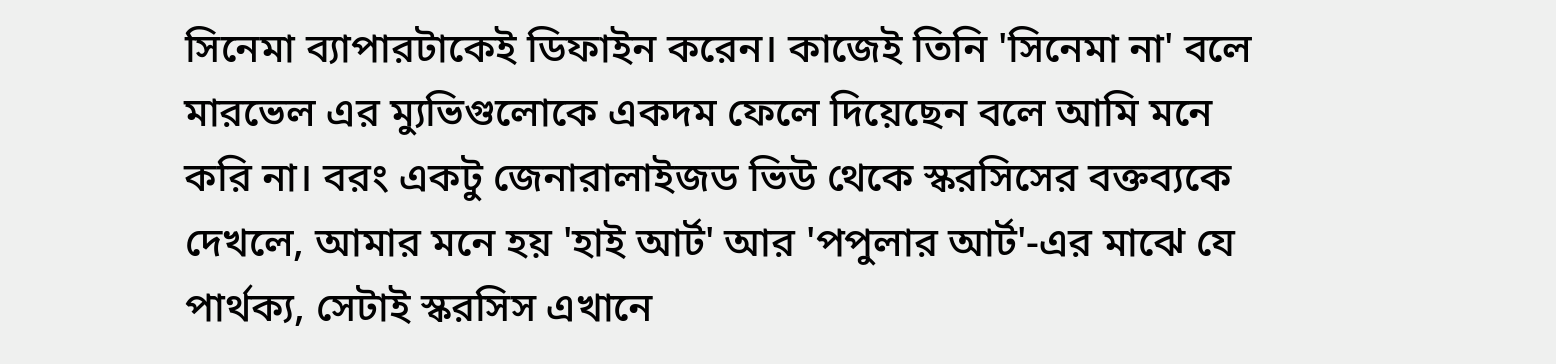সিনেমা ব্যাপারটাকেই ডিফাইন করেন। কাজেই তিনি 'সিনেমা না' বলে মারভেল এর ম্যুভিগুলোকে একদম ফেলে দিয়েছেন বলে আমি মনে করি না। বরং একটু জেনারালাইজড ভিউ থেকে স্করসিসের বক্তব্যকে দেখলে, আমার মনে হয় 'হাই আর্ট' আর 'পপুলার আর্ট'-এর মাঝে যে পার্থক্য, সেটাই স্করসিস এখানে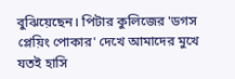বুঝিয়েছেন। পিটার কুলিজের 'ডগস প্লেয়িং পোকার' দেখে আমাদের মুখে যতই হাসি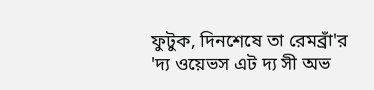ফুটুক, দিনশেষে তা রেমব্রাঁ'র 'দ্য ওয়েভস এট দ্য সী অভ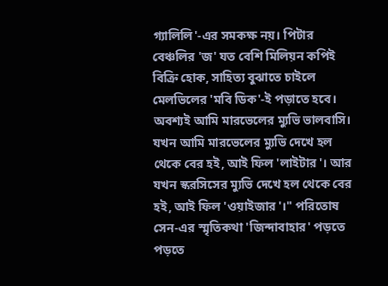গ্যালিলি'-এর সমকক্ষ নয়। পিটার বেঞ্চলির 'জ' যত বেশি মিলিয়ন কপিই বিক্রি হোক, সাহিত্য বুঝাতে চাইলে মেলভিলের 'মবি ডিক'-ই পড়াতে হবে। অবশ্যই আমি মারভেলের ম্যুভি ভালবাসি। যখন আমি মারভেলের ম্যুভি দেখে হল থেকে বের হই, আই ফিল 'লাইটার'। আর যখন স্করসিসের ম্যুভি দেখে হল থেকে বের হই, আই ফিল 'ওয়াইজার'।" পরিতোষ সেন-এর স্মৃতিকথা 'জিন্দাবাহার' পড়তে পড়তে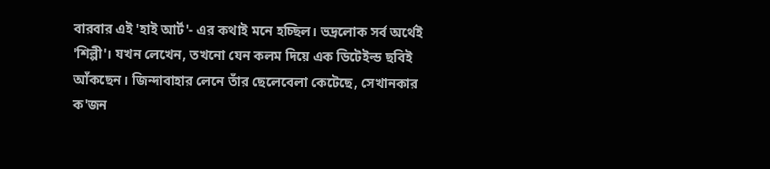বারবার এই 'হাই আর্ট'- এর কথাই মনে হচ্ছিল। ভদ্রলোক সর্ব অর্থেই 'শিল্পী'। যখন লেখেন, তখনো যেন কলম দিয়ে এক ডিটেইল্ড ছবিই আঁকছেন। জিন্দাবাহার লেনে তাঁর ছেলেবেলা কেটেছে, সেখানকার ক'জন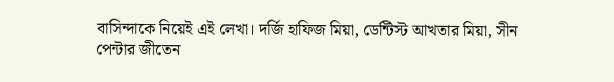বাসিন্দাকে নিয়েই এই লেখা। দর্জি হাফিজ মিয়া, ডেন্টিস্ট আখতার মিয়া, সীন পেন্টার জীতেন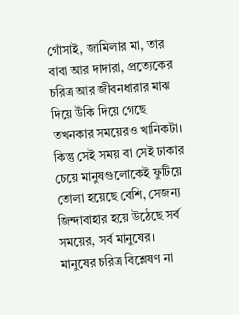গোঁসাই, জামিলার মা, তার বাবা আর দাদারা, প্রত্যেকের চরিত্র আর জীবনধারার মাঝ দিয়ে উঁকি দিয়ে গেছে তখনকার সময়েরও খানিকটা। কিন্তু সেই সময় বা সেই ঢাকার চেয়ে মানুষগুলোকেই ফুটিয়ে তোলা হয়েছে বেশি, সেজন্য জিন্দাবাহার হয়ে উঠেছে সর্ব সময়ের, সর্ব মানুষের। মানুষের চরিত্র বিশ্লেষণ না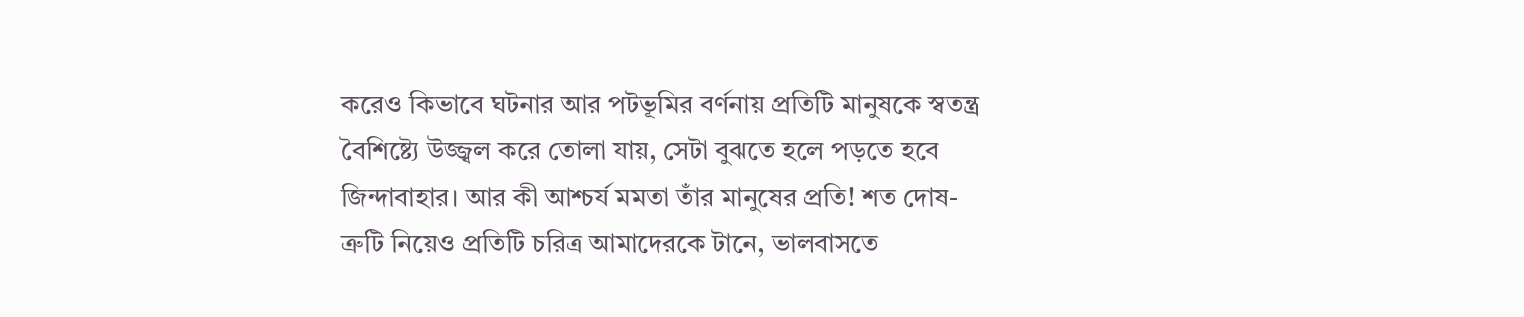করেও কিভাবে ঘটনার আর পটভূমির বর্ণনায় প্রতিটি মানুষকে স্বতন্ত্র বৈশিষ্ট্যে উজ্জ্বল করে তোলা যায়, সেটা বুঝতে হলে পড়তে হবে জিন্দাবাহার। আর কী আশ্চর্য মমতা তাঁর মানুষের প্রতি! শত দোষ-ত্রুটি নিয়েও প্রতিটি চরিত্র আমাদেরকে টানে, ভালবাসতে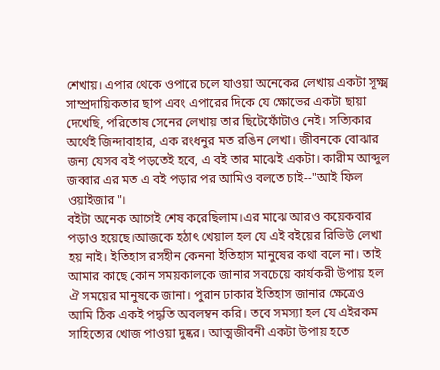শেখায়। এপার থেকে ওপারে চলে যাওয়া অনেকের লেখায় একটা সূক্ষ্ম সাম্প্রদায়িকতার ছাপ এবং এপারের দিকে যে ক্ষোভের একটা ছায়া দেখেছি, পরিতোষ সেনের লেখায় তার ছিটেফোঁটাও নেই। সত্যিকার অর্থেই জিন্দাবাহার, এক রংধনুর মত রঙিন লেখা। জীবনকে বোঝার জন্য যেসব বই পড়তেই হবে, এ বই তার মাঝেই একটা। কারীম আব্দুল জব্বার এর মত এ বই পড়ার পর আমিও বলতে চাই--"আই ফিল ওয়াইজার"।
বইটা অনেক আগেই শেষ করেছিলাম।এর মাঝে আরও কয়েকবার পড়াও হয়েছে।আজকে হঠাৎ খেয়াল হল যে এই বইয়ের রিভিউ লেখা হয় নাই। ইতিহাস রসহীন কেননা ইতিহাস মানুষের কথা বলে না। তাই আমার কাছে কোন সময়কালকে জানার সবচেয়ে কার্যকরী উপায় হল ঐ সময়ের মানুষকে জানা। পুরান ঢাকার ইতিহাস জানার ক্ষেত্রেও আমি ঠিক একই পদ্ধতি অবলম্বন করি। তবে সমস্যা হল যে এইরকম সাহিত্যের খোজ পাওয়া দুষ্কর। আত্মজীবনী একটা উপায় হতে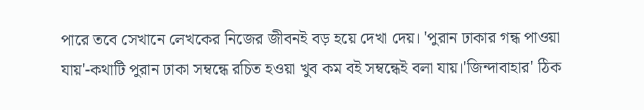পারে তবে সেখানে লেখকের নিজের জীবনই বড় হয়ে দেখা দেয়। 'পুরান ঢাকার গন্ধ পাওয়া যায়'-কথাটি পুরান ঢাকা সম্বন্ধে রচিত হওয়া খুব কম বই সম্বন্ধেই বলা যায়।'জিন্দাবাহার' ঠিক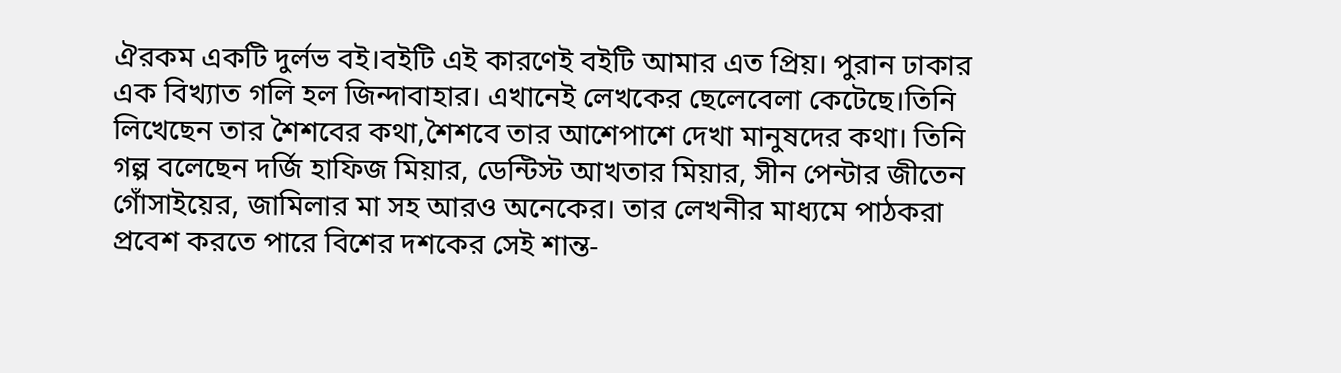ঐরকম একটি দুর্লভ বই।বইটি এই কারণেই বইটি আমার এত প্রিয়। পুরান ঢাকার এক বিখ্যাত গলি হল জিন্দাবাহার। এখানেই লেখকের ছেলেবেলা কেটেছে।তিনি লিখেছেন তার শৈশবের কথা,শৈশবে তার আশেপাশে দেখা মানুষদের কথা। তিনি গল্প বলেছেন দর্জি হাফিজ মিয়ার, ডেন্টিস্ট আখতার মিয়ার, সীন পেন্টার জীতেন গোঁসাইয়ের, জামিলার মা সহ আরও অনেকের। তার লেখনীর মাধ্যমে পাঠকরা প্রবেশ করতে পারে বিশের দশকের সেই শান্ত-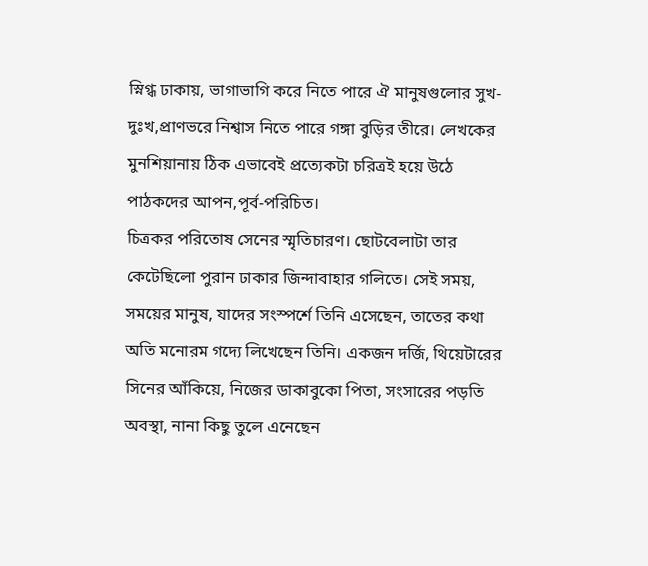স্নিগ্ধ ঢাকায়, ভাগাভাগি করে নিতে পারে ঐ মানুষগুলোর সুখ-দুঃখ,প্রাণভরে নিশ্বাস নিতে পারে গঙ্গা বুড়ির তীরে। লেখকের মুনশিয়ানায় ঠিক এভাবেই প্রত্যেকটা চরিত্রই হয়ে উঠে পাঠকদের আপন,পূর্ব-পরিচিত।
চিত্রকর পরিতোষ সেনের স্মৃতিচারণ। ছোটবেলাটা তার কেটেছিলো পুরান ঢাকার জিন্দাবাহার গলিতে। সেই সময়, সময়ের মানুষ, যাদের সংস্পর্শে তিনি এসেছেন, তাতের কথা অতি মনোরম গদ্যে লিখেছেন তিনি। একজন দর্জি, থিয়েটারের সিনের আঁকিয়ে, নিজের ডাকাবুকো পিতা, সংসারের পড়তি অবস্থা, নানা কিছু তুলে এনেছেন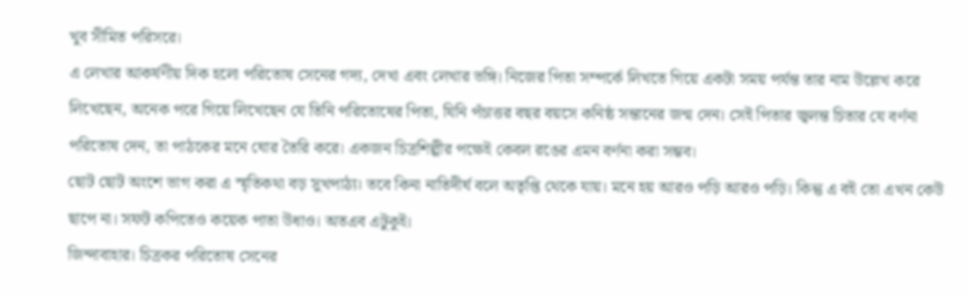খুব সীমিত পরিসরে।
এ লেখার আকর্ষণীয় দিক হলো পরিতোষ সেনের গদ্য, দেখা এবং লেখার ভঙ্গি। নিজের পিতা সম্পর্কে লিখতে গিয়ে একটা সময় পর্যন্ত তার নাম উল্লেখ করে লিখেছেন, অনেক পরে গিয়ে লিখেছেন যে তিনি পরিতোষের পিতা, যিনি পঁচাত্তর বছর বয়সে কনিষ্ঠ সন্তানের জন্ম দেন। সেই পিতার জ্বলন্ত চিতার যে বর্ণনা পরিতোষ দেন, তা পাঠকের মনে ঘোর তৈরি করে। একজন চিত্রশিল্পীর পক্ষেই কেবল রঙের এমন বর্ণনা করা সম্ভব।
ছোট ছোট অংশে ভাগ করা এ স্মৃতিকথা বড় সুখপাঠ্য। তবে কিনা নাতিদীর্ঘ বলে অতৃপ্তি থেকে যায়। মনে হয় আরও পড়ি আরও পড়ি। কিন্তু এ বই তো এখন কেউ ছাপে না। সফট কপিতেও কয়েক পাতা উধাও। অতএব এটুকুই।
জিন্দাবাহার। চিত্রকর পরিতোষ সেনের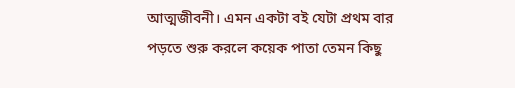আত্মজীবনী। এমন একটা বই যেটা প্রথম বার পড়তে শুরু করলে কয়েক পাতা তেমন কিছু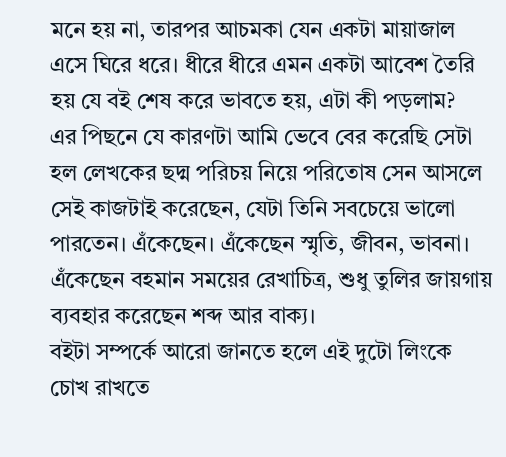মনে হয় না, তারপর আচমকা যেন একটা মায়াজাল এসে ঘিরে ধরে। ধীরে ধীরে এমন একটা আবেশ তৈরি হয় যে বই শেষ করে ভাবতে হয়, এটা কী পড়লাম?
এর পিছনে যে কারণটা আমি ভেবে বের করেছি সেটা হল লেখকের ছদ্ম পরিচয় নিয়ে পরিতোষ সেন আসলে সেই কাজটাই করেছেন, যেটা তিনি সবচেয়ে ভালো পারতেন। এঁকেছেন। এঁকেছেন স্মৃতি, জীবন, ভাবনা। এঁকেছেন বহমান সময়ের রেখাচিত্র, শুধু তুলির জায়গায় ব্যবহার করেছেন শব্দ আর বাক্য।
বইটা সম্পর্কে আরো জানতে হলে এই দুটো লিংকে চোখ রাখতে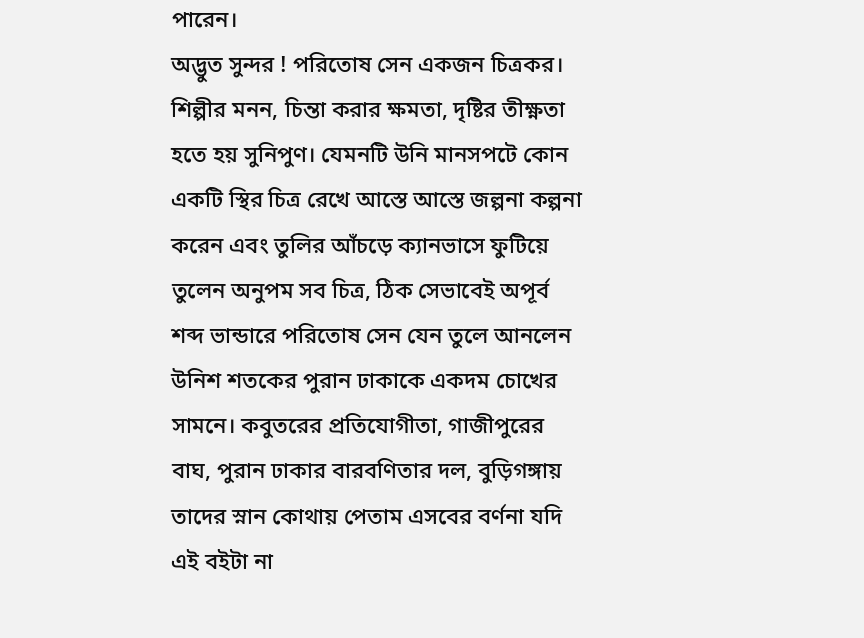পারেন।
অদ্ভুত সুন্দর ! পরিতোষ সেন একজন চিত্রকর। শিল্পীর মনন, চিন্তা করার ক্ষমতা, দৃষ্টির তীক্ষ্ণতা হতে হয় সুনিপুণ। যেমনটি উনি মানসপটে কোন একটি স্থির চিত্র রেখে আস্তে আস্তে জল্পনা কল্পনা করেন এবং তুলির আঁচড়ে ক্যানভাসে ফুটিয়ে তুলেন অনুপম সব চিত্র, ঠিক সেভাবেই অপূর্ব শব্দ ভান্ডারে পরিতোষ সেন যেন তুলে আনলেন উনিশ শতকের পুরান ঢাকাকে একদম চোখের সামনে। কবুতরের প্রতিযোগীতা, গাজীপুরের বাঘ, পুরান ঢাকার বারবণিতার দল, বুড়িগঙ্গায় তাদের স্নান কোথায় পেতাম এসবের বর্ণনা যদি এই বইটা না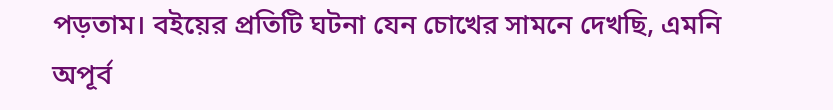পড়তাম। বইয়ের প্রতিটি ঘটনা যেন চোখের সামনে দেখছি, এমনি অপূর্ব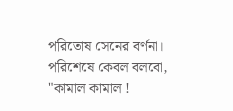পরিতোষ সেনের বর্ণনা। পরিশেষে কেবল বলবো, "কামাল কামাল !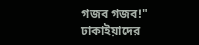গজব গজব!"
ঢাকাইয়াদের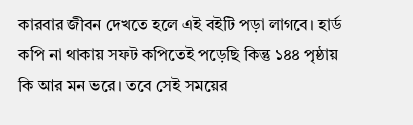কারবার জীবন দেখতে হলে এই বইটি পড়া লাগবে। হার্ড কপি না থাকায় সফট কপিতেই পড়েছি কিন্তু ১৪৪ পৃষ্ঠায় কি আর মন ভরে। তবে সেই সময়ের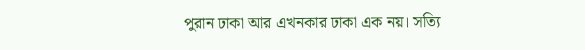পুরান ঢাকা আর এখনকার ঢাকা এক নয়। সত্যি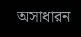অসাধারন